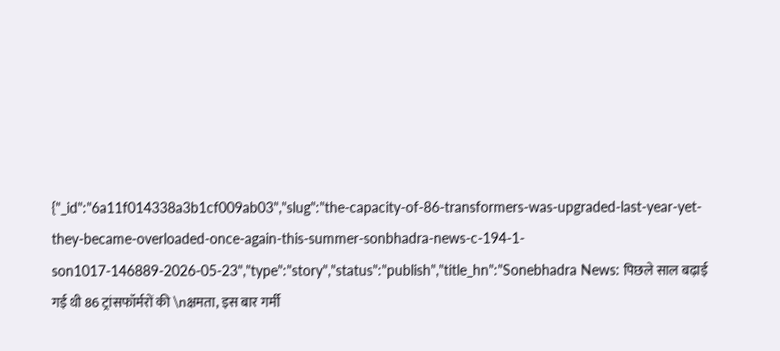{"_id":"6a11f014338a3b1cf009ab03","slug":"the-capacity-of-86-transformers-was-upgraded-last-year-yet-they-became-overloaded-once-again-this-summer-sonbhadra-news-c-194-1-son1017-146889-2026-05-23","type":"story","status":"publish","title_hn":"Sonebhadra News: पिछले साल बढ़ाई गई थी 86 ट्रांसफॉर्मरों की \nक्षमता, इस बार गर्मी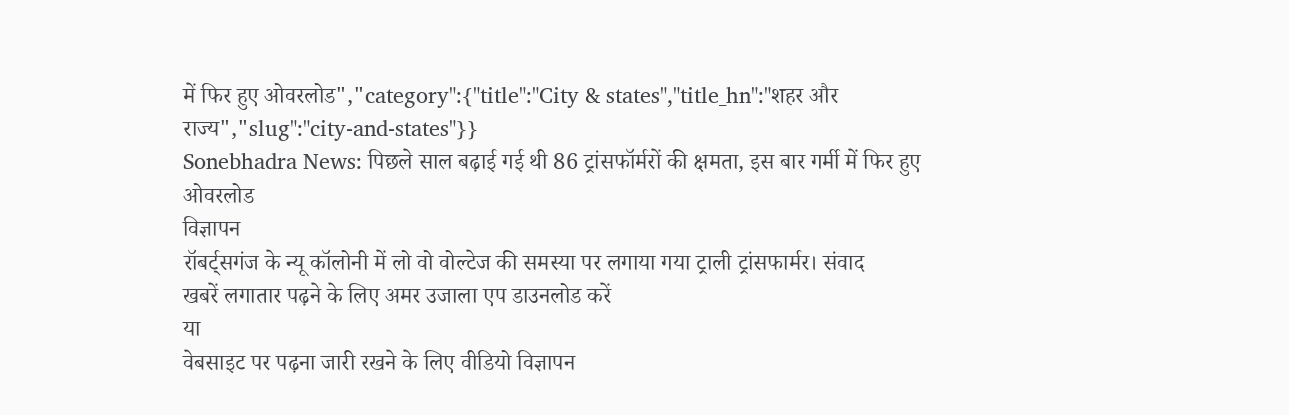में फिर हुए ओवरलोड","category":{"title":"City & states","title_hn":"शहर और राज्य","slug":"city-and-states"}}
Sonebhadra News: पिछले साल बढ़ाई गई थी 86 ट्रांसफॉर्मरों की क्षमता, इस बार गर्मी में फिर हुए ओवरलोड
विज्ञापन
रॉबर्ट्सगंज के न्यू कॉलोनी में लो वो वोल्टेज की समस्या पर लगाया गया ट्राली ट्रांसफार्मर। संवाद
खबरें लगातार पढ़ने के लिए अमर उजाला एप डाउनलोड करें
या
वेबसाइट पर पढ़ना जारी रखने के लिए वीडियो विज्ञापन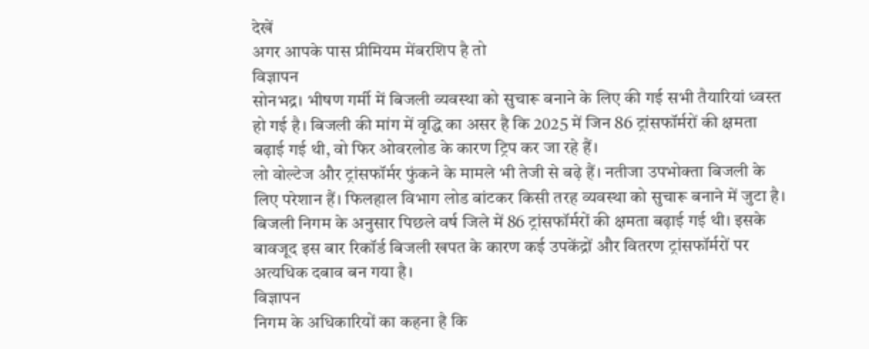देखें
अगर आपके पास प्रीमियम मेंबरशिप है तो
विज्ञापन
सोनभद्र। भीषण गर्मी में बिजली व्यवस्था को सुचारू बनाने के लिए की गई सभी तैयारियां ध्वस्त हो गई है। बिजली की मांग में वृद्धि का असर है कि 2025 में जिन 86 ट्रांसफॉर्मरों की क्षमता बढ़ाई गई थी, वो फिर ओवरलोड के कारण ट्रिप कर जा रहे हैं।
लो वोल्टेज और ट्रांसफॉर्मर फुंकने के मामले भी तेजी से बढ़े हैं। नतीजा उपभोक्ता बिजली के लिए परेशान हैं। फिलहाल विभाग लोड बांटकर किसी तरह व्यवस्था को सुचारू बनाने में जुटा है।
बिजली निगम के अनुसार पिछले वर्ष जिले में 86 ट्रांसफॉर्मरों की क्षमता बढ़ाई गई थी। इसके बावजूद इस बार रिकॉर्ड बिजली खपत के कारण कई उपकेंद्रों और वितरण ट्रांसफॉर्मरों पर अत्यधिक दबाव बन गया है।
विज्ञापन
निगम के अधिकारियों का कहना है कि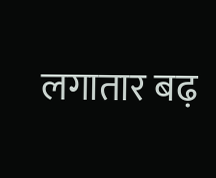लगातार बढ़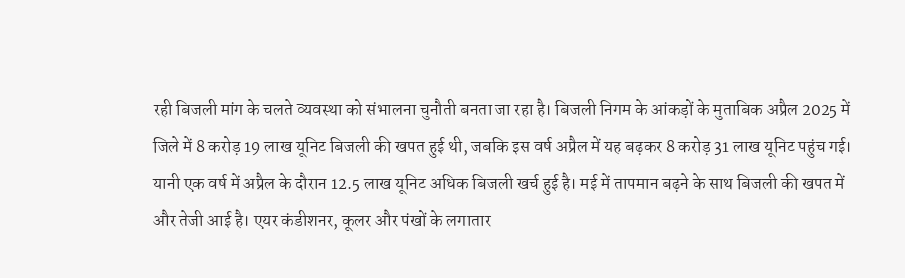रही बिजली मांग के चलते व्यवस्था को संभालना चुनौती बनता जा रहा है। बिजली निगम के आंकड़ों के मुताबिक अप्रैल 2025 में जिले में 8 करोड़ 19 लाख यूनिट बिजली की खपत हुई थी, जबकि इस वर्ष अप्रैल में यह बढ़कर 8 करोड़ 31 लाख यूनिट पहुंच गई।
यानी एक वर्ष में अप्रैल के दौरान 12.5 लाख यूनिट अधिक बिजली खर्च हुई है। मई में तापमान बढ़ने के साथ बिजली की खपत में और तेजी आई है। एयर कंडीशनर, कूलर और पंखों के लगातार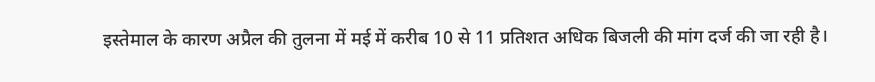इस्तेमाल के कारण अप्रैल की तुलना में मई में करीब 10 से 11 प्रतिशत अधिक बिजली की मांग दर्ज की जा रही है।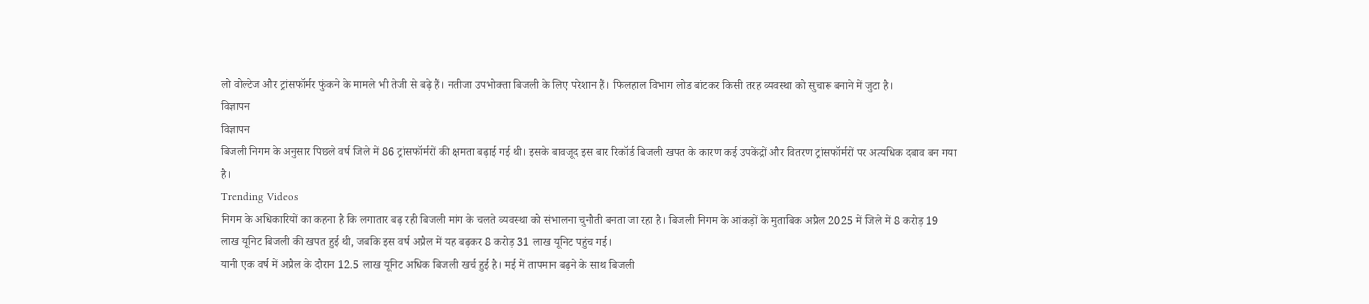लो वोल्टेज और ट्रांसफॉर्मर फुंकने के मामले भी तेजी से बढ़े हैं। नतीजा उपभोक्ता बिजली के लिए परेशान हैं। फिलहाल विभाग लोड बांटकर किसी तरह व्यवस्था को सुचारू बनाने में जुटा है।
विज्ञापन
विज्ञापन
बिजली निगम के अनुसार पिछले वर्ष जिले में 86 ट्रांसफॉर्मरों की क्षमता बढ़ाई गई थी। इसके बावजूद इस बार रिकॉर्ड बिजली खपत के कारण कई उपकेंद्रों और वितरण ट्रांसफॉर्मरों पर अत्यधिक दबाव बन गया है।
Trending Videos
निगम के अधिकारियों का कहना है कि लगातार बढ़ रही बिजली मांग के चलते व्यवस्था को संभालना चुनौती बनता जा रहा है। बिजली निगम के आंकड़ों के मुताबिक अप्रैल 2025 में जिले में 8 करोड़ 19 लाख यूनिट बिजली की खपत हुई थी, जबकि इस वर्ष अप्रैल में यह बढ़कर 8 करोड़ 31 लाख यूनिट पहुंच गई।
यानी एक वर्ष में अप्रैल के दौरान 12.5 लाख यूनिट अधिक बिजली खर्च हुई है। मई में तापमान बढ़ने के साथ बिजली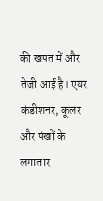की खपत में और तेजी आई है। एयर कंडीशनर, कूलर और पंखों के लगातार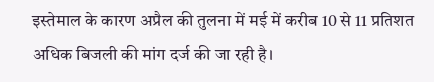इस्तेमाल के कारण अप्रैल की तुलना में मई में करीब 10 से 11 प्रतिशत अधिक बिजली की मांग दर्ज की जा रही है।